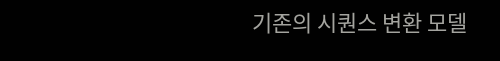기존의 시퀀스 변환 모델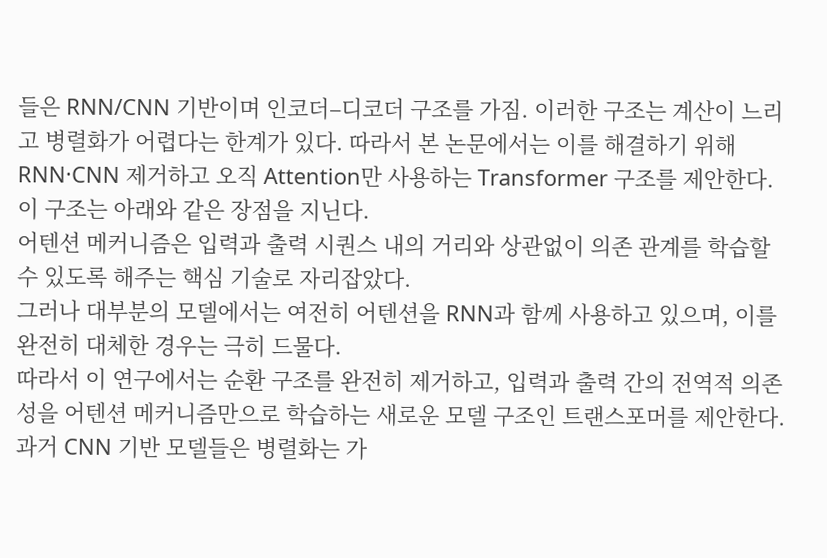들은 RNN/CNN 기반이며 인코더–디코더 구조를 가짐. 이러한 구조는 계산이 느리고 병렬화가 어렵다는 한계가 있다. 따라서 본 논문에서는 이를 해결하기 위해 RNN·CNN 제거하고 오직 Attention만 사용하는 Transformer 구조를 제안한다.
이 구조는 아래와 같은 장점을 지닌다.
어텐션 메커니즘은 입력과 출력 시퀀스 내의 거리와 상관없이 의존 관계를 학습할 수 있도록 해주는 핵심 기술로 자리잡았다.
그러나 대부분의 모델에서는 여전히 어텐션을 RNN과 함께 사용하고 있으며, 이를 완전히 대체한 경우는 극히 드물다.
따라서 이 연구에서는 순환 구조를 완전히 제거하고, 입력과 출력 간의 전역적 의존성을 어텐션 메커니즘만으로 학습하는 새로운 모델 구조인 트랜스포머를 제안한다.
과거 CNN 기반 모델들은 병렬화는 가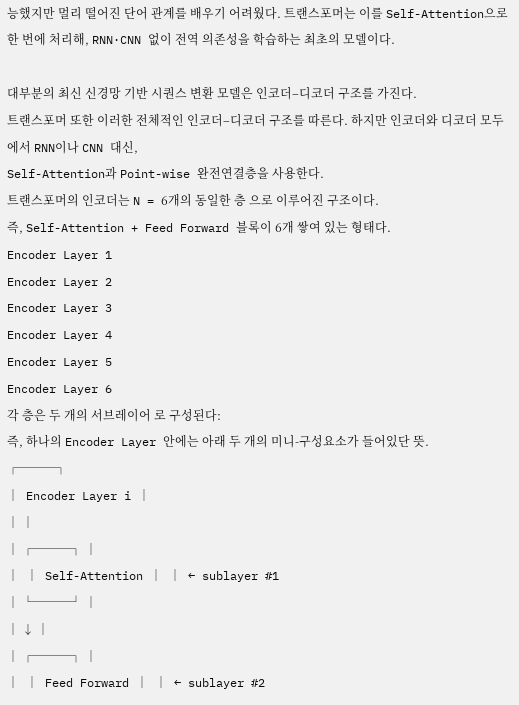능했지만 멀리 떨어진 단어 관계를 배우기 어려웠다. 트랜스포머는 이를 Self-Attention으로 한 번에 처리해, RNN·CNN 없이 전역 의존성을 학습하는 최초의 모델이다.

대부분의 최신 신경망 기반 시퀀스 변환 모델은 인코더–디코더 구조를 가진다.
트랜스포머 또한 이러한 전체적인 인코더–디코더 구조를 따른다. 하지만 인코더와 디코더 모두에서 RNN이나 CNN 대신,
Self-Attention과 Point-wise 완전연결층을 사용한다.
트랜스포머의 인코더는 N = 6개의 동일한 층 으로 이루어진 구조이다.
즉, Self-Attention + Feed Forward 블록이 6개 쌓여 있는 형태다.
Encoder Layer 1
Encoder Layer 2
Encoder Layer 3
Encoder Layer 4
Encoder Layer 5
Encoder Layer 6
각 층은 두 개의 서브레이어 로 구성된다:
즉, 하나의 Encoder Layer 안에는 아래 두 개의 미니-구성요소가 들어있단 뜻.
┌───┐
│ Encoder Layer i │
│ │
│ ┌───┐ │
│ │ Self-Attention │ │ ← sublayer #1
│ └───┘ │
│ ↓ │
│ ┌───┐ │
│ │ Feed Forward │ │ ← sublayer #2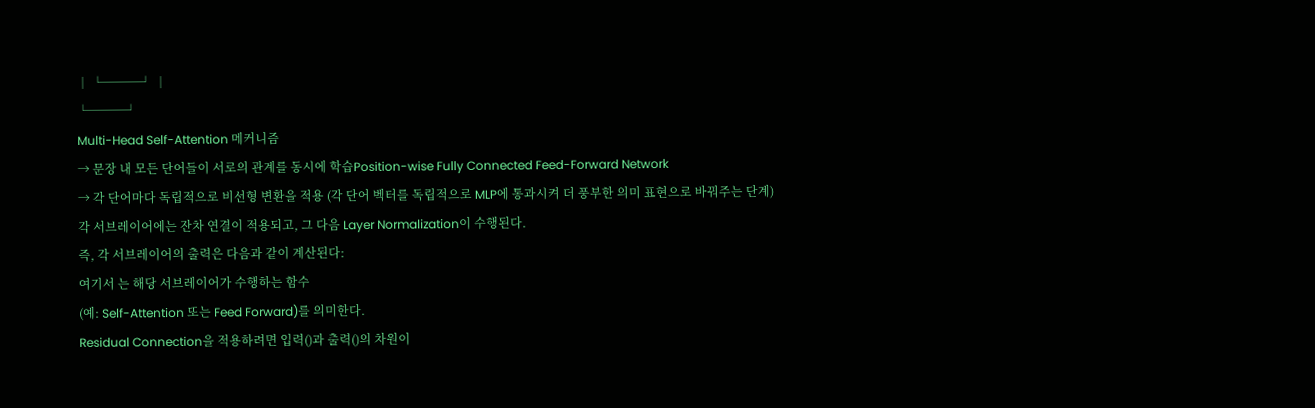│ └───┘ │
└───┘
Multi-Head Self-Attention 메커니즘
→ 문장 내 모든 단어들이 서로의 관계를 동시에 학습Position-wise Fully Connected Feed-Forward Network
→ 각 단어마다 독립적으로 비선형 변환을 적용 (각 단어 벡터를 독립적으로 MLP에 통과시켜 더 풍부한 의미 표현으로 바꿔주는 단계)
각 서브레이어에는 잔차 연결이 적용되고, 그 다음 Layer Normalization이 수행된다.
즉, 각 서브레이어의 출력은 다음과 같이 계산된다:
여기서 는 해당 서브레이어가 수행하는 함수
(예: Self-Attention 또는 Feed Forward)를 의미한다.
Residual Connection을 적용하려면 입력()과 출력()의 차원이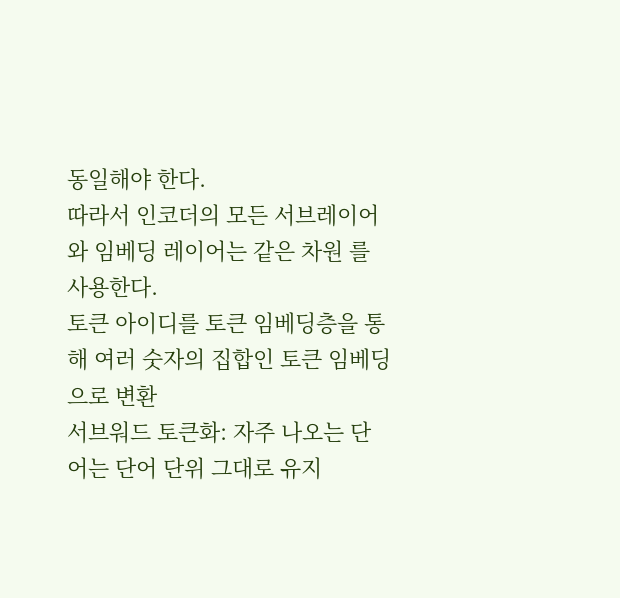동일해야 한다.
따라서 인코더의 모든 서브레이어와 임베딩 레이어는 같은 차원 를 사용한다.
토큰 아이디를 토큰 임베딩층을 통해 여러 숫자의 집합인 토큰 임베딩으로 변환
서브워드 토큰화: 자주 나오는 단어는 단어 단위 그대로 유지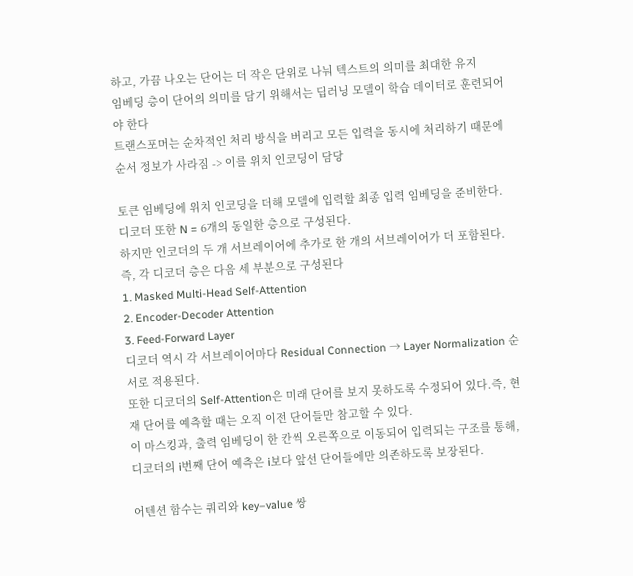하고, 가끔 나오는 단어는 더 작은 단위로 나눠 텍스트의 의미를 최대한 유지
임베딩 층이 단어의 의미를 담기 위해서는 딥러닝 모델이 학습 데이터로 훈련되어야 한다
트랜스포머는 순차적인 처리 방식을 버리고 모든 입력을 동시에 처리하기 때문에 순서 정보가 사라짐 -> 이를 위치 인코딩이 담당

토큰 임베딩에 위치 인코딩을 더해 모델에 입력할 최종 입력 임베딩을 준비한다.
디코더 또한 N = 6개의 동일한 층으로 구성된다.
하지만 인코더의 두 개 서브레이어에 추가로 한 개의 서브레이어가 더 포함된다.
즉, 각 디코더 층은 다음 세 부분으로 구성된다
1. Masked Multi-Head Self-Attention
2. Encoder-Decoder Attention
3. Feed-Forward Layer
디코더 역시 각 서브레이어마다 Residual Connection → Layer Normalization 순서로 적용된다.
또한 디코더의 Self-Attention은 미래 단어를 보지 못하도록 수정되어 있다.즉, 현재 단어를 예측할 때는 오직 이전 단어들만 참고할 수 있다.
이 마스킹과, 출력 임베딩이 한 칸씩 오른쪽으로 이동되어 입력되는 구조를 통해, 디코더의 i번째 단어 예측은 i보다 앞선 단어들에만 의존하도록 보장된다.

어텐션 함수는 쿼리와 key–value 쌍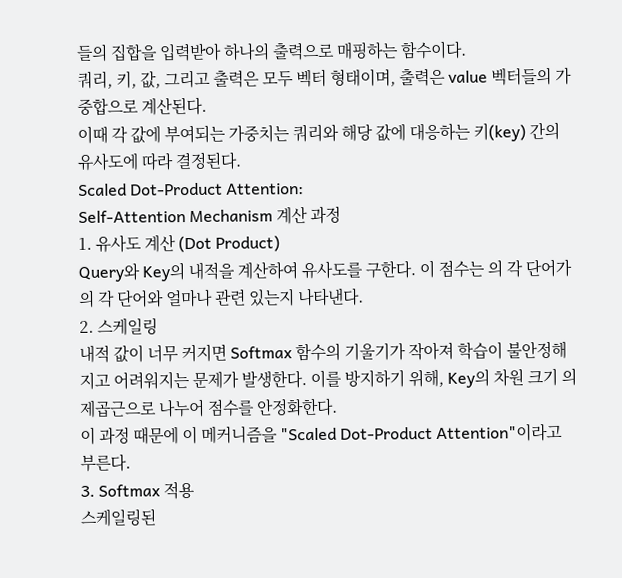들의 집합을 입력받아 하나의 출력으로 매핑하는 함수이다.
쿼리, 키, 값, 그리고 출력은 모두 벡터 형태이며, 출력은 value 벡터들의 가중합으로 계산된다.
이때 각 값에 부여되는 가중치는 쿼리와 해당 값에 대응하는 키(key) 간의 유사도에 따라 결정된다.
Scaled Dot-Product Attention:
Self-Attention Mechanism 계산 과정
1. 유사도 계산 (Dot Product)
Query와 Key의 내적을 계산하여 유사도를 구한다. 이 점수는 의 각 단어가 의 각 단어와 얼마나 관련 있는지 나타낸다.
2. 스케일링
내적 값이 너무 커지면 Softmax 함수의 기울기가 작아져 학습이 불안정해지고 어려워지는 문제가 발생한다. 이를 방지하기 위해, Key의 차원 크기 의 제곱근으로 나누어 점수를 안정화한다.
이 과정 때문에 이 메커니즘을 "Scaled Dot-Product Attention"이라고 부른다.
3. Softmax 적용
스케일링된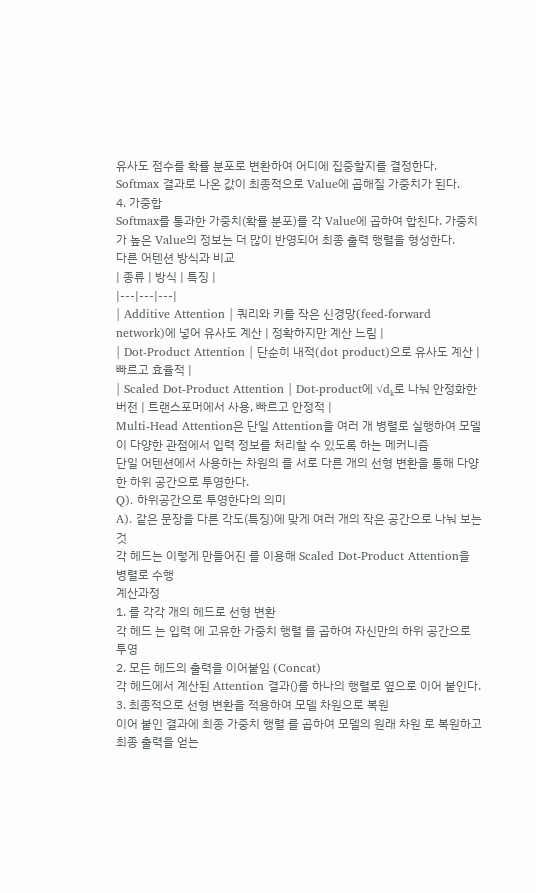유사도 점수를 확률 분포로 변환하여 어디에 집중할지를 결정한다. Softmax 결과로 나온 값이 최종적으로 Value에 곱해질 가중치가 된다.
4. 가중합
Softmax를 통과한 가중치(확률 분포)를 각 Value에 곱하여 합친다. 가중치가 높은 Value의 정보는 더 많이 반영되어 최종 출력 행렬을 형성한다.
다른 어텐션 방식과 비교
| 종류 | 방식 | 특징 |
|---|---|---|
| Additive Attention | 쿼리와 키를 작은 신경망(feed-forward network)에 넣어 유사도 계산 | 정확하지만 계산 느림 |
| Dot-Product Attention | 단순히 내적(dot product)으로 유사도 계산 | 빠르고 효율적 |
| Scaled Dot-Product Attention | Dot-product에 √dₖ로 나눠 안정화한 버전 | 트랜스포머에서 사용, 빠르고 안정적 |
Multi-Head Attention은 단일 Attention을 여러 개 병렬로 실행하여 모델이 다양한 관점에서 입력 정보를 처리할 수 있도록 하는 메커니즘
단일 어텐션에서 사용하는 차원의 를 서로 다른 개의 선형 변환을 통해 다양한 하위 공간으로 투영한다.
Q). 하위공간으로 투영한다의 의미
A). 같은 문장을 다른 각도(특징)에 맞게 여러 개의 작은 공간으로 나눠 보는 것
각 헤드는 이렇게 만들어진 를 이용해 Scaled Dot-Product Attention을 병렬로 수행
계산과정
1. 를 각각 개의 헤드로 선형 변환
각 헤드 는 입력 에 고유한 가중치 행렬 를 곱하여 자신만의 하위 공간으로 투영
2. 모든 헤드의 출력을 이어붙임 (Concat)
각 헤드에서 계산된 Attention 결과()를 하나의 행렬로 옆으로 이어 붙인다.
3. 최종적으로 선형 변환을 적용하여 모델 차원으로 복원
이어 붙인 결과에 최종 가중치 행렬 를 곱하여 모델의 원래 차원 로 복원하고 최종 출력을 얻는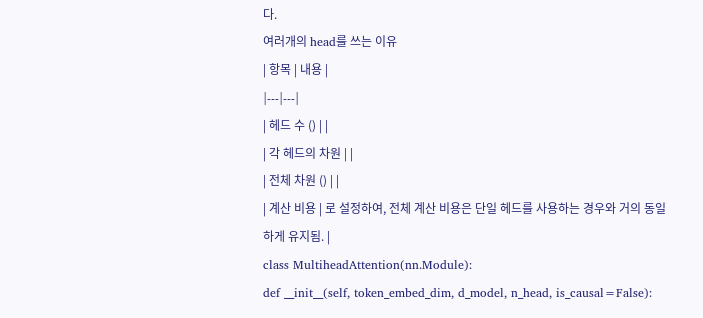다.
여러개의 head를 쓰는 이유
| 항목 | 내용 |
|---|---|
| 헤드 수 () | |
| 각 헤드의 차원 | |
| 전체 차원 () | |
| 계산 비용 | 로 설정하여, 전체 계산 비용은 단일 헤드를 사용하는 경우와 거의 동일하게 유지됨. |
class MultiheadAttention(nn.Module):
def __init__(self, token_embed_dim, d_model, n_head, is_causal=False):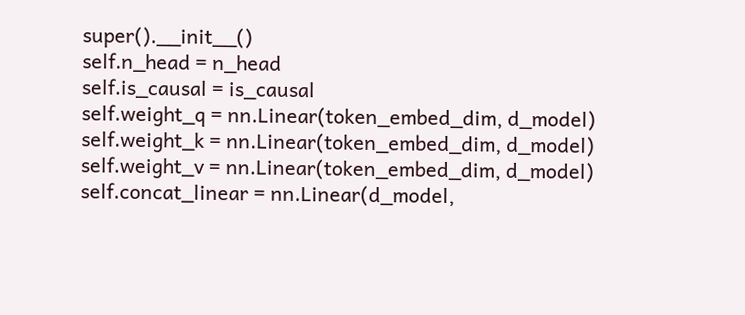super().__init__()
self.n_head = n_head
self.is_causal = is_causal
self.weight_q = nn.Linear(token_embed_dim, d_model)
self.weight_k = nn.Linear(token_embed_dim, d_model)
self.weight_v = nn.Linear(token_embed_dim, d_model)
self.concat_linear = nn.Linear(d_model,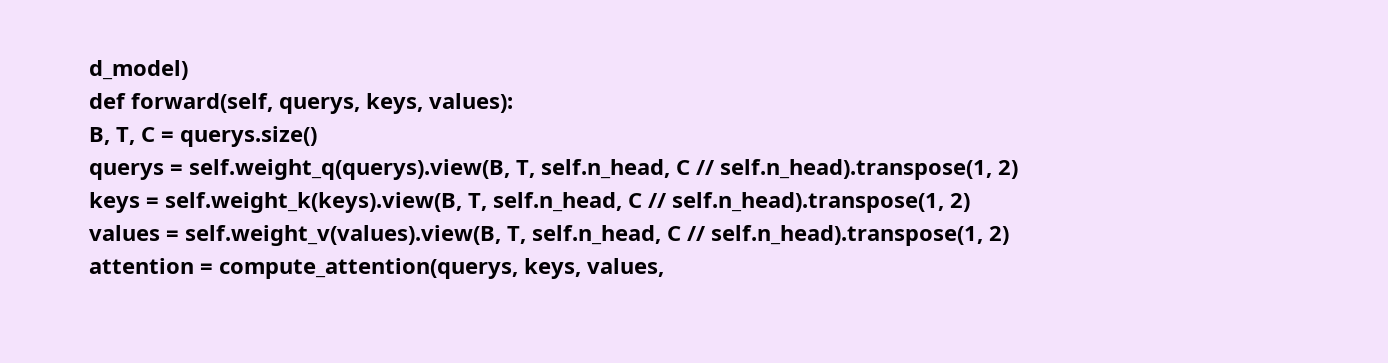d_model)
def forward(self, querys, keys, values):
B, T, C = querys.size()
querys = self.weight_q(querys).view(B, T, self.n_head, C // self.n_head).transpose(1, 2)
keys = self.weight_k(keys).view(B, T, self.n_head, C // self.n_head).transpose(1, 2)
values = self.weight_v(values).view(B, T, self.n_head, C // self.n_head).transpose(1, 2)
attention = compute_attention(querys, keys, values,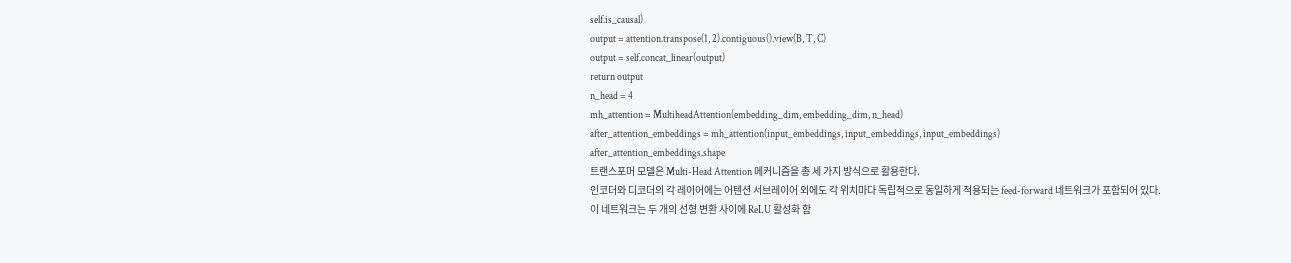self.is_causal)
output = attention.transpose(1, 2).contiguous().view(B, T, C)
output = self.concat_linear(output)
return output
n_head = 4
mh_attention = MultiheadAttention(embedding_dim, embedding_dim, n_head)
after_attention_embeddings = mh_attention(input_embeddings, input_embeddings, input_embeddings)
after_attention_embeddings.shape
트랜스포머 모델은 Multi-Head Attention 메커니즘을 총 세 가지 방식으로 활용한다.
인코더와 디코더의 각 레이어에는 어텐션 서브레이어 외에도 각 위치마다 독립적으로 동일하게 적용되는 feed-forward 네트워크가 포함되어 있다.
이 네트워크는 두 개의 선형 변환 사이에 ReLU 활성화 함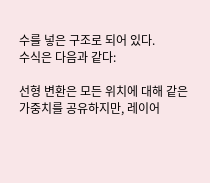수를 넣은 구조로 되어 있다.
수식은 다음과 같다:

선형 변환은 모든 위치에 대해 같은 가중치를 공유하지만, 레이어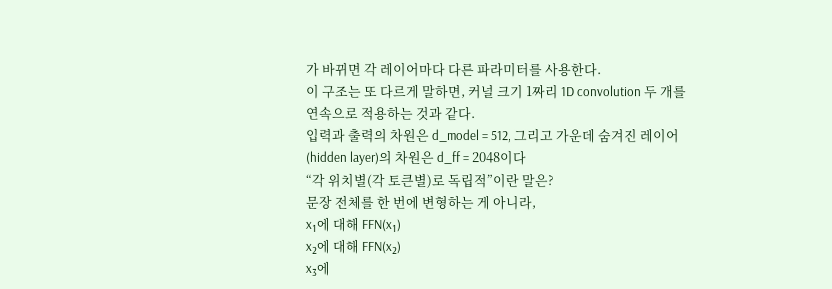가 바뀌면 각 레이어마다 다른 파라미터를 사용한다.
이 구조는 또 다르게 말하면, 커널 크기 1짜리 1D convolution 두 개를 연속으로 적용하는 것과 같다.
입력과 출력의 차원은 d_model = 512, 그리고 가운데 숨겨진 레이어(hidden layer)의 차원은 d_ff = 2048이다
“각 위치별(각 토큰별)로 독립적”이란 말은?
문장 전체를 한 번에 변형하는 게 아니라,
x₁에 대해 FFN(x₁)
x₂에 대해 FFN(x₂)
x₃에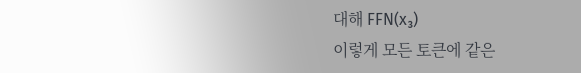대해 FFN(x₃)
이렇게 모든 토큰에 같은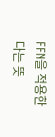FFN을 적용한다는 뜻